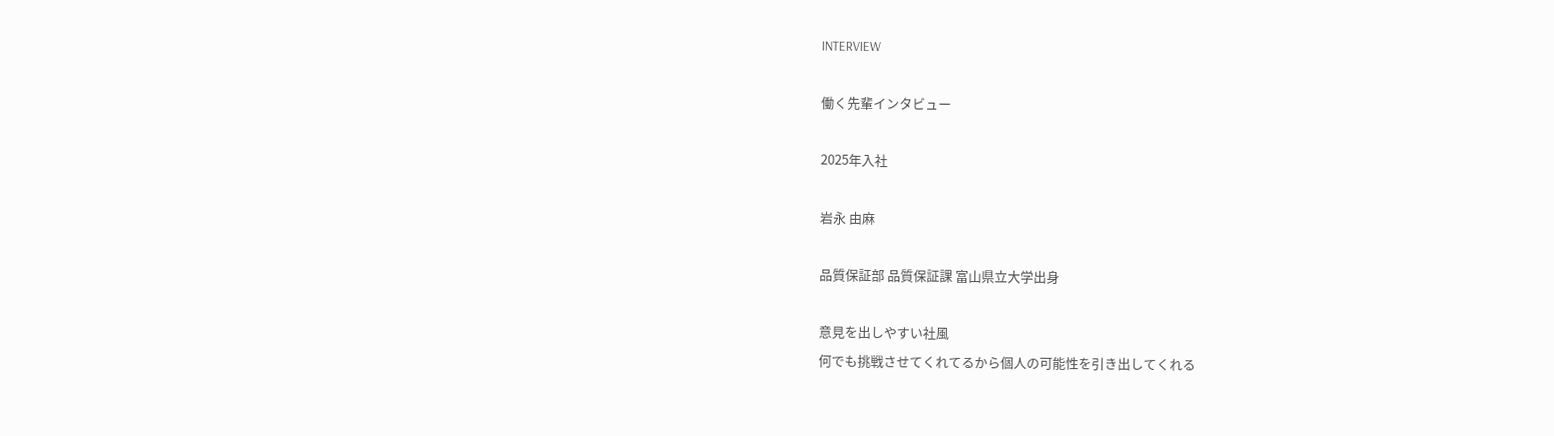INTERVIEW

働く先輩インタビュー

2025年入社

岩永 由麻

品質保証部 品質保証課 富山県立大学出身

意見を出しやすい社風
何でも挑戦させてくれてるから個人の可能性を引き出してくれる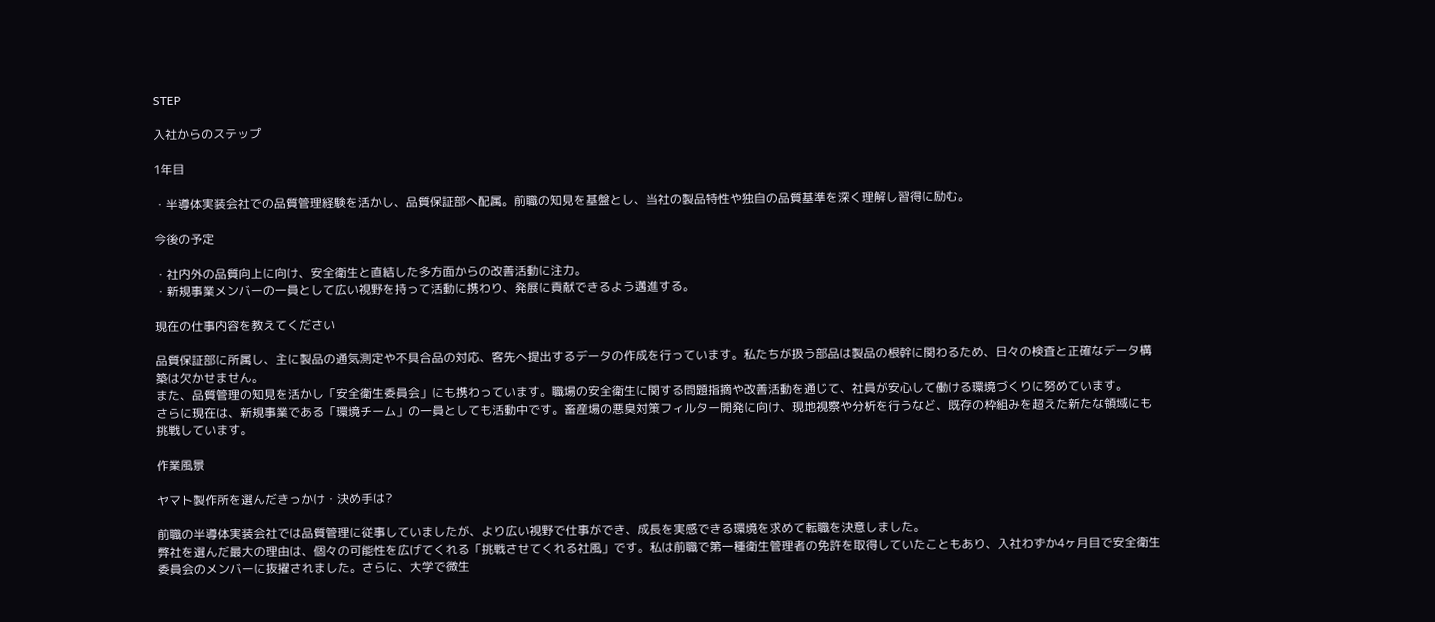STEP

入社からのステップ

1年目

・半導体実装会社での品質管理経験を活かし、品質保証部へ配属。前職の知見を基盤とし、当社の製品特性や独自の品質基準を深く理解し習得に励む。

今後の予定

・社内外の品質向上に向け、安全衛生と直結した多方面からの改善活動に注力。
・新規事業メンバーの一員として広い視野を持って活動に携わり、発展に貢献できるよう邁進する。

現在の仕事内容を教えてください

品質保証部に所属し、主に製品の通気測定や不具合品の対応、客先へ提出するデータの作成を行っています。私たちが扱う部品は製品の根幹に関わるため、日々の検査と正確なデータ構築は欠かせません。
また、品質管理の知見を活かし「安全衛生委員会」にも携わっています。職場の安全衛生に関する問題指摘や改善活動を通じて、社員が安心して働ける環境づくりに努めています。
さらに現在は、新規事業である「環境チーム」の一員としても活動中です。畜産場の悪臭対策フィルター開発に向け、現地視察や分析を行うなど、既存の枠組みを超えた新たな領域にも挑戦しています。

作業風景

ヤマト製作所を選んだきっかけ・決め手は?

前職の半導体実装会社では品質管理に従事していましたが、より広い視野で仕事ができ、成長を実感できる環境を求めて転職を決意しました。
弊社を選んだ最大の理由は、個々の可能性を広げてくれる「挑戦させてくれる社風」です。私は前職で第一種衛生管理者の免許を取得していたこともあり、入社わずか4ヶ月目で安全衛生委員会のメンバーに抜擢されました。さらに、大学で微生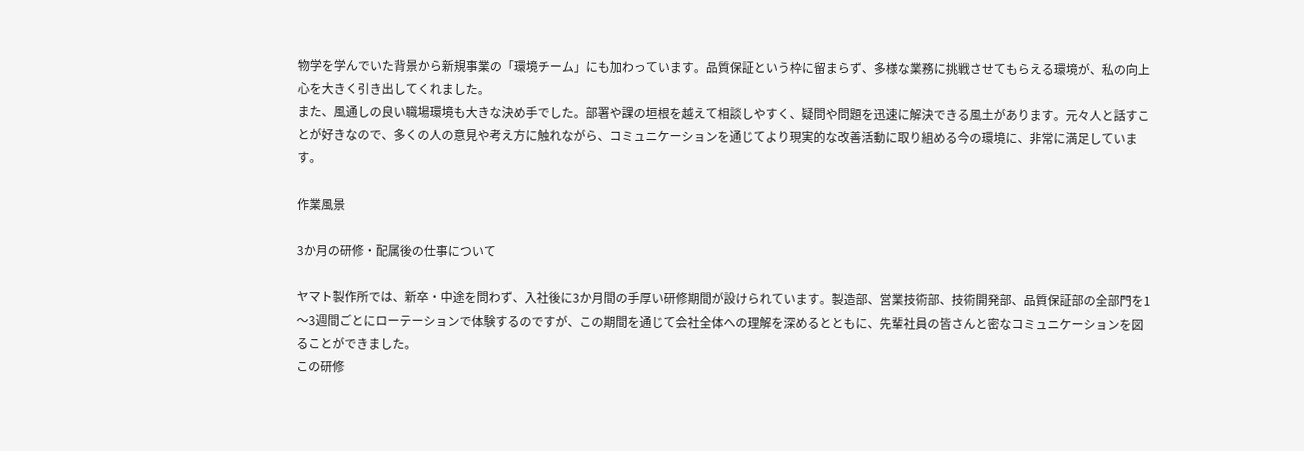物学を学んでいた背景から新規事業の「環境チーム」にも加わっています。品質保証という枠に留まらず、多様な業務に挑戦させてもらえる環境が、私の向上心を大きく引き出してくれました。
また、風通しの良い職場環境も大きな決め手でした。部署や課の垣根を越えて相談しやすく、疑問や問題を迅速に解決できる風土があります。元々人と話すことが好きなので、多くの人の意見や考え方に触れながら、コミュニケーションを通じてより現実的な改善活動に取り組める今の環境に、非常に満足しています。

作業風景

3か月の研修・配属後の仕事について

ヤマト製作所では、新卒・中途を問わず、入社後に3か月間の手厚い研修期間が設けられています。製造部、営業技術部、技術開発部、品質保証部の全部門を1〜3週間ごとにローテーションで体験するのですが、この期間を通じて会社全体への理解を深めるとともに、先輩社員の皆さんと密なコミュニケーションを図ることができました。
この研修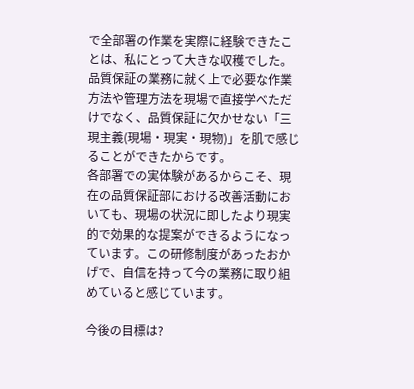で全部署の作業を実際に経験できたことは、私にとって大きな収穫でした。品質保証の業務に就く上で必要な作業方法や管理方法を現場で直接学べただけでなく、品質保証に欠かせない「三現主義(現場・現実・現物)」を肌で感じることができたからです。
各部署での実体験があるからこそ、現在の品質保証部における改善活動においても、現場の状況に即したより現実的で効果的な提案ができるようになっています。この研修制度があったおかげで、自信を持って今の業務に取り組めていると感じています。

今後の目標は?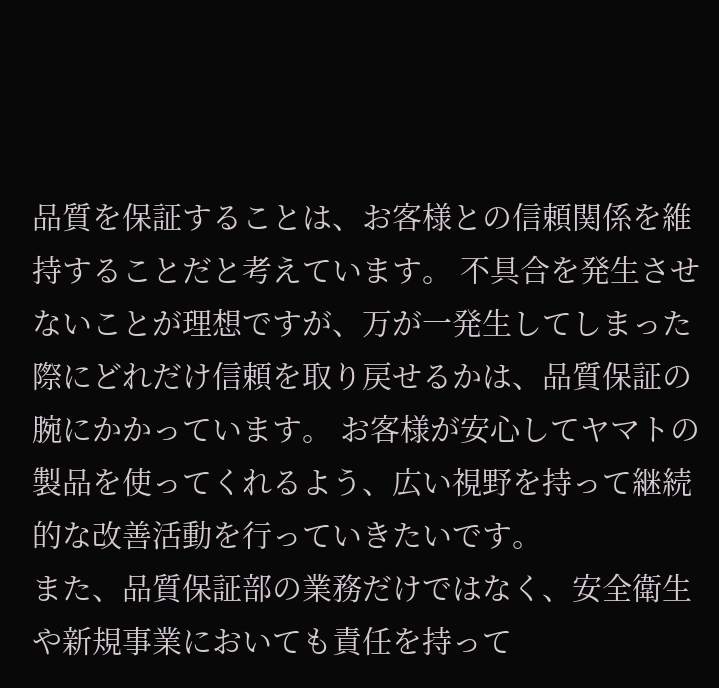品質を保証することは、お客様との信頼関係を維持することだと考えています。 不具合を発生させないことが理想ですが、万が一発生してしまった際にどれだけ信頼を取り戻せるかは、品質保証の腕にかかっています。 お客様が安心してヤマトの製品を使ってくれるよう、広い視野を持って継続的な改善活動を行っていきたいです。
また、品質保証部の業務だけではなく、安全衛生や新規事業においても責任を持って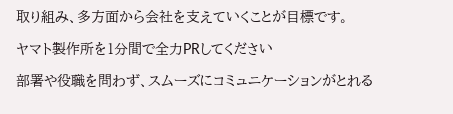取り組み、多方面から会社を支えていくことが目標です。

ヤマト製作所を1分間で全力PRしてください

部署や役職を問わず、スムーズにコミュニケーションがとれる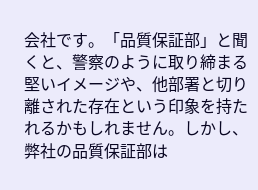会社です。「品質保証部」と聞くと、警察のように取り締まる堅いイメージや、他部署と切り離された存在という印象を持たれるかもしれません。しかし、弊社の品質保証部は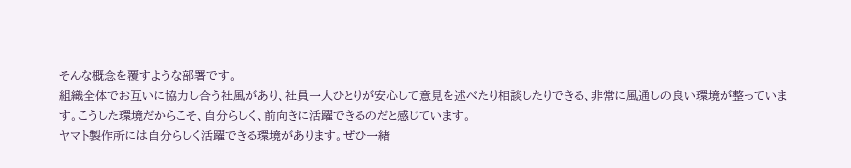そんな概念を覆すような部署です。
組織全体でお互いに協力し合う社風があり、社員一人ひとりが安心して意見を述べたり相談したりできる、非常に風通しの良い環境が整っています。こうした環境だからこそ、自分らしく、前向きに活躍できるのだと感じています。
ヤマト製作所には自分らしく活躍できる環境があります。ぜひ一緒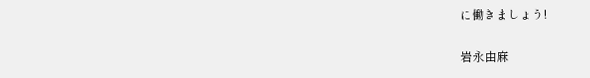に働きましょう!

岩永由麻